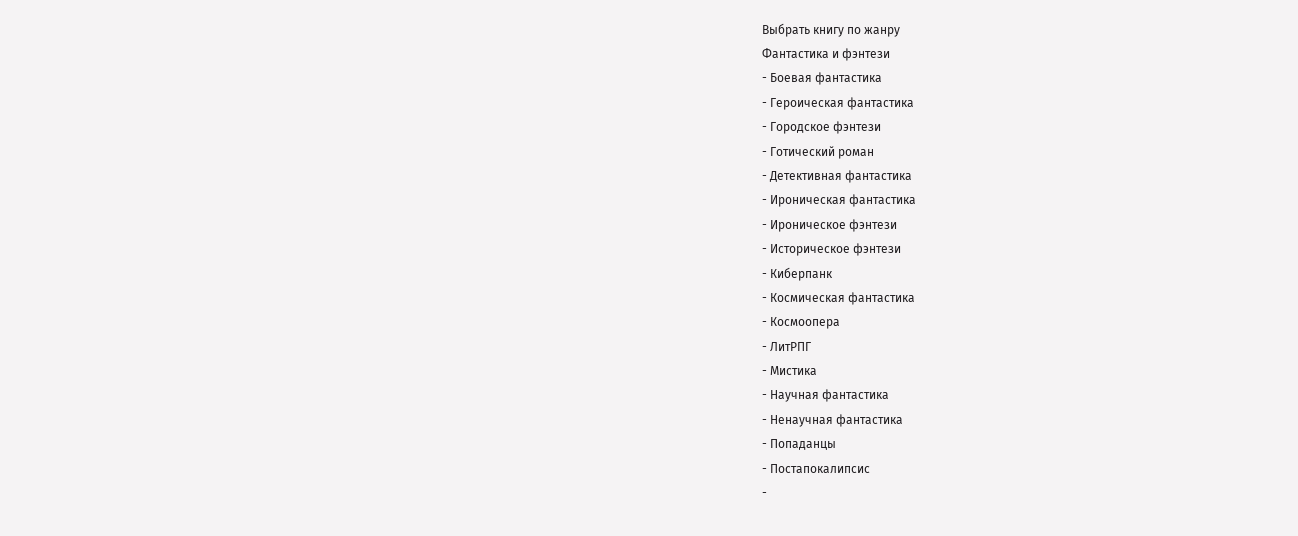Выбрать книгу по жанру
Фантастика и фэнтези
- Боевая фантастика
- Героическая фантастика
- Городское фэнтези
- Готический роман
- Детективная фантастика
- Ироническая фантастика
- Ироническое фэнтези
- Историческое фэнтези
- Киберпанк
- Космическая фантастика
- Космоопера
- ЛитРПГ
- Мистика
- Научная фантастика
- Ненаучная фантастика
- Попаданцы
- Постапокалипсис
-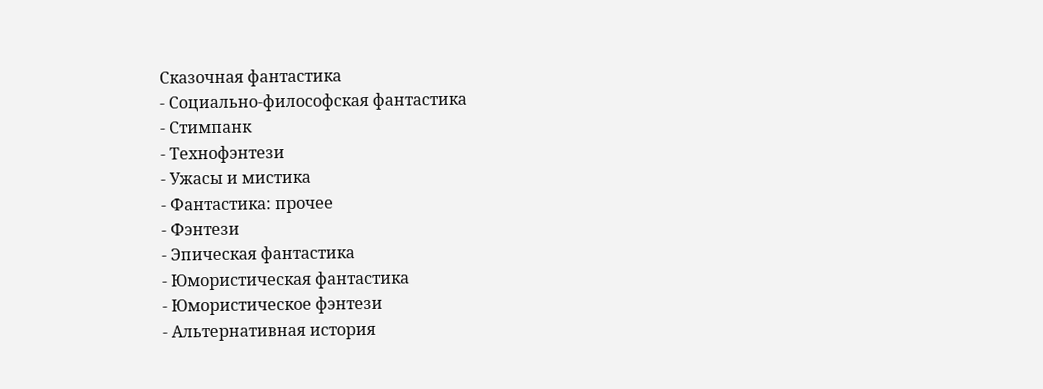Сказочная фантастика
- Социально-философская фантастика
- Стимпанк
- Технофэнтези
- Ужасы и мистика
- Фантастика: прочее
- Фэнтези
- Эпическая фантастика
- Юмористическая фантастика
- Юмористическое фэнтези
- Альтернативная история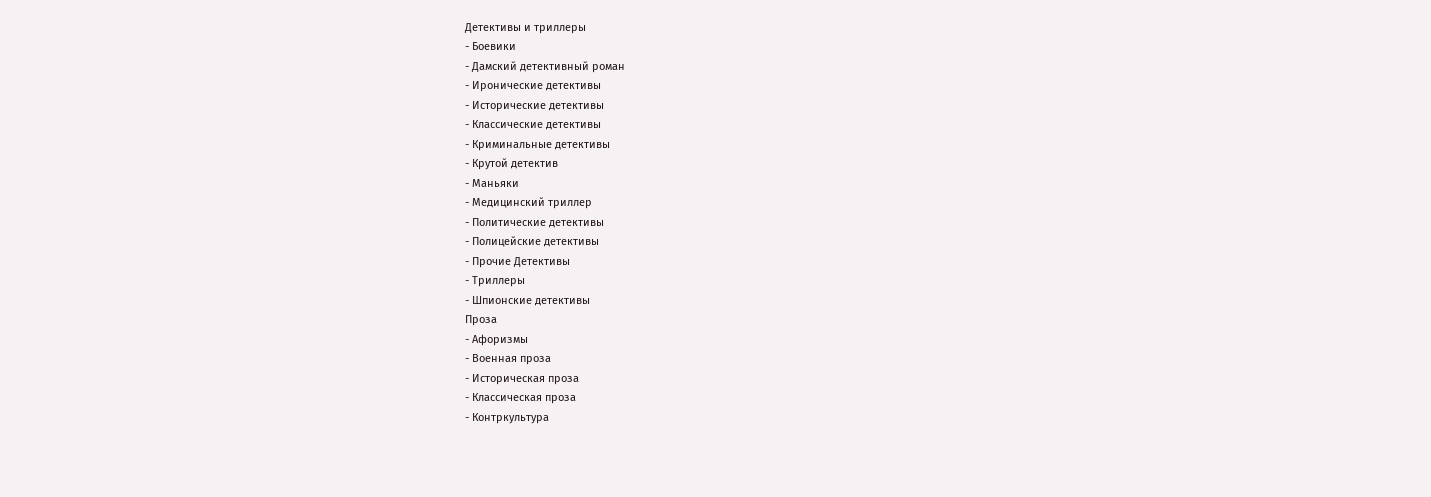Детективы и триллеры
- Боевики
- Дамский детективный роман
- Иронические детективы
- Исторические детективы
- Классические детективы
- Криминальные детективы
- Крутой детектив
- Маньяки
- Медицинский триллер
- Политические детективы
- Полицейские детективы
- Прочие Детективы
- Триллеры
- Шпионские детективы
Проза
- Афоризмы
- Военная проза
- Историческая проза
- Классическая проза
- Контркультура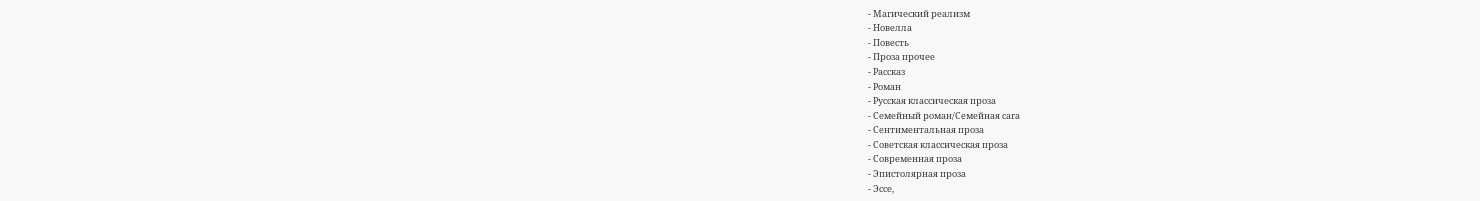- Магический реализм
- Новелла
- Повесть
- Проза прочее
- Рассказ
- Роман
- Русская классическая проза
- Семейный роман/Семейная сага
- Сентиментальная проза
- Советская классическая проза
- Современная проза
- Эпистолярная проза
- Эссе,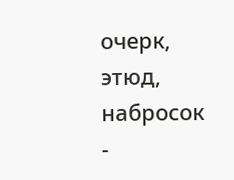очерк, этюд, набросок
-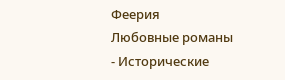Феерия
Любовные романы
- Исторические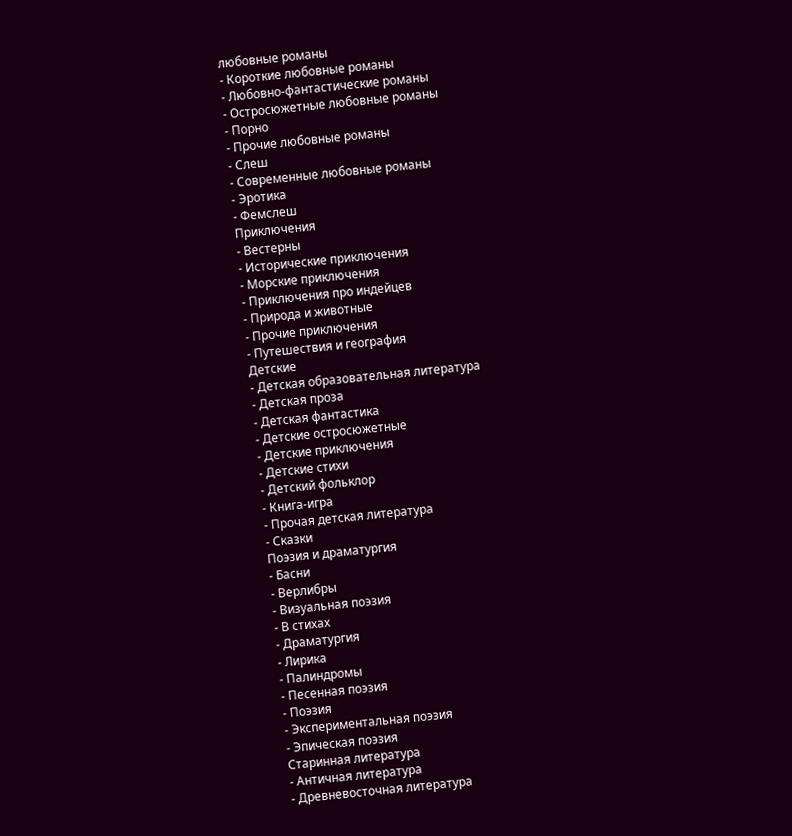любовные романы
- Короткие любовные романы
- Любовно-фантастические романы
- Остросюжетные любовные романы
- Порно
- Прочие любовные романы
- Слеш
- Современные любовные романы
- Эротика
- Фемслеш
Приключения
- Вестерны
- Исторические приключения
- Морские приключения
- Приключения про индейцев
- Природа и животные
- Прочие приключения
- Путешествия и география
Детские
- Детская образовательная литература
- Детская проза
- Детская фантастика
- Детские остросюжетные
- Детские приключения
- Детские стихи
- Детский фольклор
- Книга-игра
- Прочая детская литература
- Сказки
Поэзия и драматургия
- Басни
- Верлибры
- Визуальная поэзия
- В стихах
- Драматургия
- Лирика
- Палиндромы
- Песенная поэзия
- Поэзия
- Экспериментальная поэзия
- Эпическая поэзия
Старинная литература
- Античная литература
- Древневосточная литература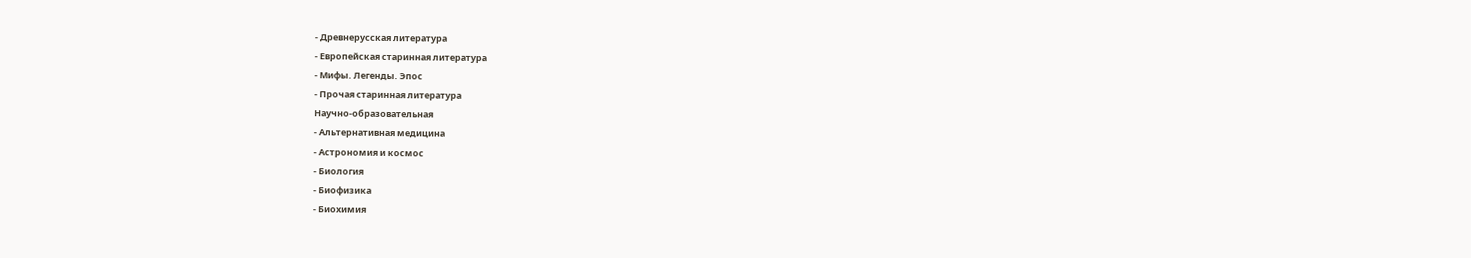- Древнерусская литература
- Европейская старинная литература
- Мифы. Легенды. Эпос
- Прочая старинная литература
Научно-образовательная
- Альтернативная медицина
- Астрономия и космос
- Биология
- Биофизика
- Биохимия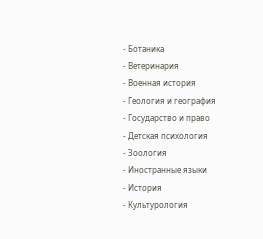- Ботаника
- Ветеринария
- Военная история
- Геология и география
- Государство и право
- Детская психология
- Зоология
- Иностранные языки
- История
- Культурология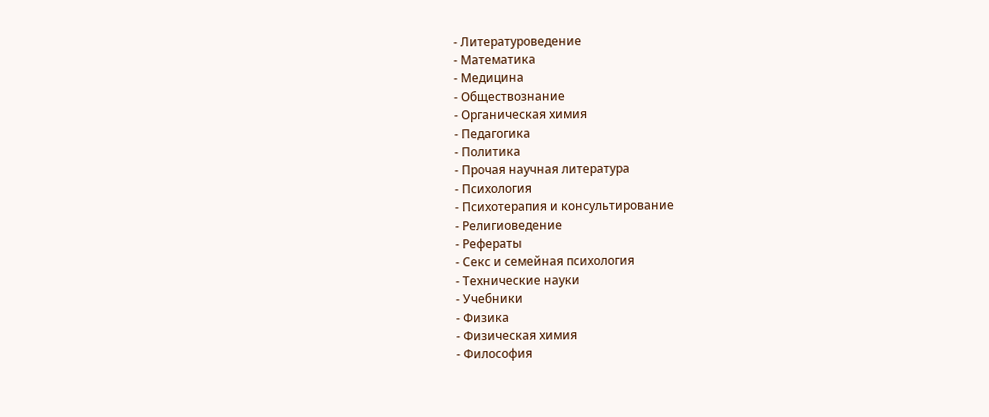- Литературоведение
- Математика
- Медицина
- Обществознание
- Органическая химия
- Педагогика
- Политика
- Прочая научная литература
- Психология
- Психотерапия и консультирование
- Религиоведение
- Рефераты
- Секс и семейная психология
- Технические науки
- Учебники
- Физика
- Физическая химия
- Философия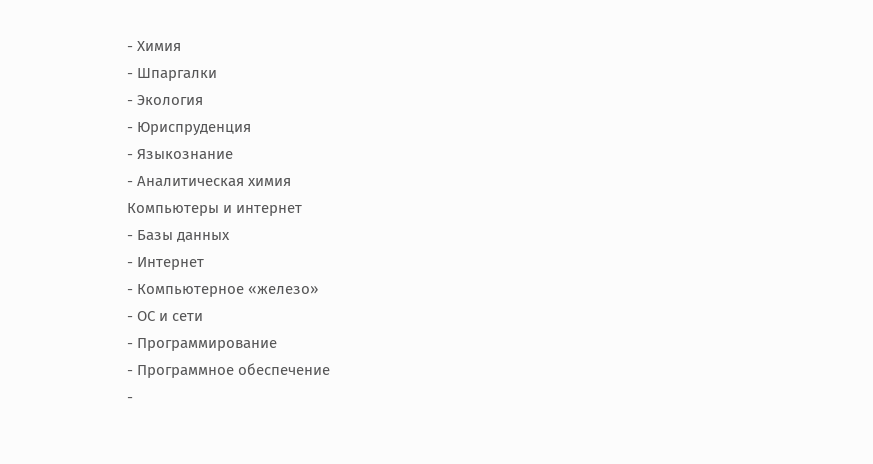- Химия
- Шпаргалки
- Экология
- Юриспруденция
- Языкознание
- Аналитическая химия
Компьютеры и интернет
- Базы данных
- Интернет
- Компьютерное «железо»
- ОС и сети
- Программирование
- Программное обеспечение
-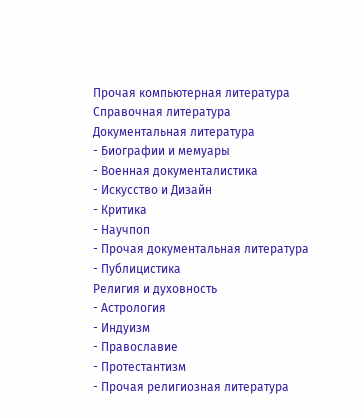Прочая компьютерная литература
Справочная литература
Документальная литература
- Биографии и мемуары
- Военная документалистика
- Искусство и Дизайн
- Критика
- Научпоп
- Прочая документальная литература
- Публицистика
Религия и духовность
- Астрология
- Индуизм
- Православие
- Протестантизм
- Прочая религиозная литература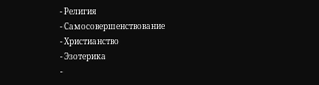- Религия
- Самосовершенствование
- Христианство
- Эзотерика
-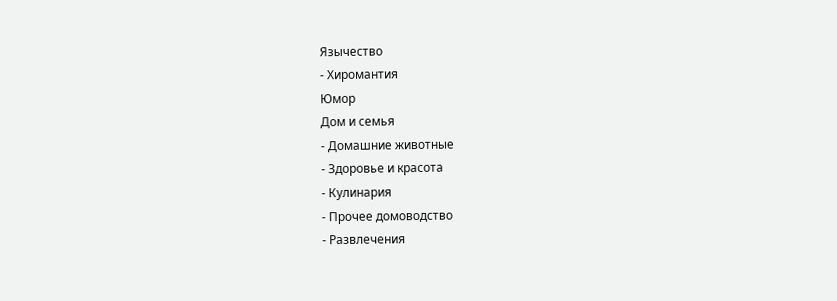Язычество
- Хиромантия
Юмор
Дом и семья
- Домашние животные
- Здоровье и красота
- Кулинария
- Прочее домоводство
- Развлечения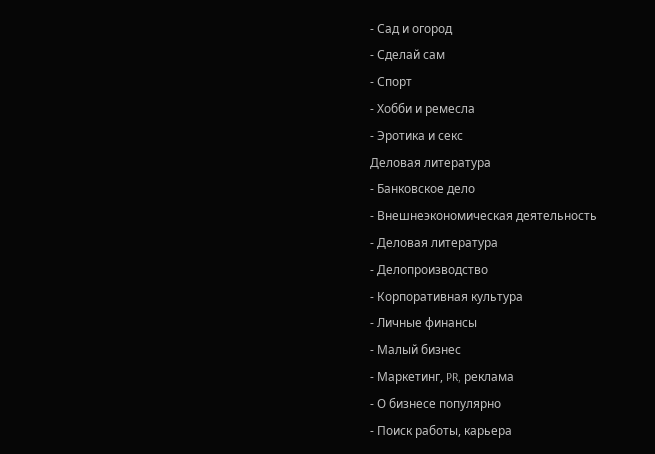- Сад и огород
- Сделай сам
- Спорт
- Хобби и ремесла
- Эротика и секс
Деловая литература
- Банковское дело
- Внешнеэкономическая деятельность
- Деловая литература
- Делопроизводство
- Корпоративная культура
- Личные финансы
- Малый бизнес
- Маркетинг, PR, реклама
- О бизнесе популярно
- Поиск работы, карьера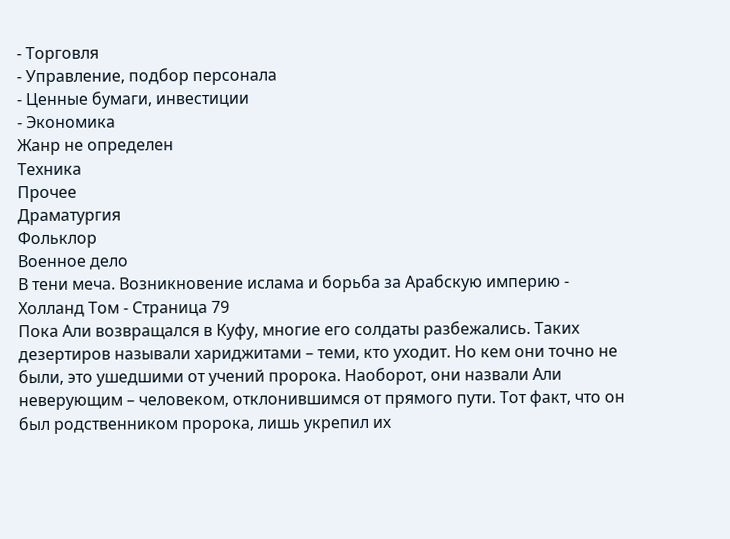- Торговля
- Управление, подбор персонала
- Ценные бумаги, инвестиции
- Экономика
Жанр не определен
Техника
Прочее
Драматургия
Фольклор
Военное дело
В тени меча. Возникновение ислама и борьба за Арабскую империю - Холланд Том - Страница 79
Пока Али возвращался в Куфу, многие его солдаты разбежались. Таких дезертиров называли хариджитами – теми, кто уходит. Но кем они точно не были, это ушедшими от учений пророка. Наоборот, они назвали Али неверующим – человеком, отклонившимся от прямого пути. Тот факт, что он был родственником пророка, лишь укрепил их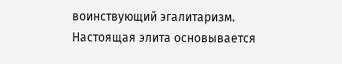воинствующий эгалитаризм. Настоящая элита основывается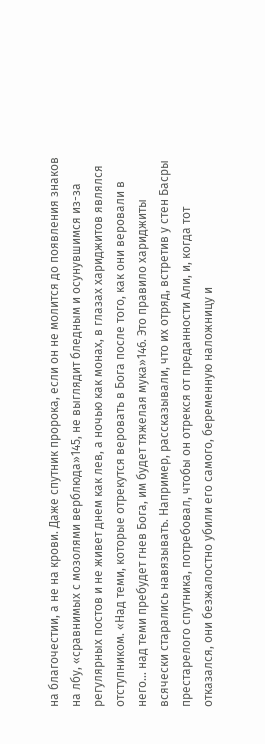на благочестии, а не на крови. Даже спутник пророка, если он не молится до появления знаков на лбу, «сравнимых с мозолями верблюда»145, не выглядит бледным и осунувшимся из-за регулярных постов и не живет днем как лев, а ночью как монах, в глазах хариджитов являлся отступником. «Над теми, которые отрекутся веровать в Бога после того, как они веровали в него… над теми пребудет гнев Бога, им будет тяжелая мука»146. Это правило хариджиты всячески старались навязывать. Например, рассказывали, что их отряд, встретив у стен Басры престарелого спутника, потребовал, чтобы он отрекся от преданности Али, и, когда тот отказался, они безжалостно убили его самого, беременную наложницу и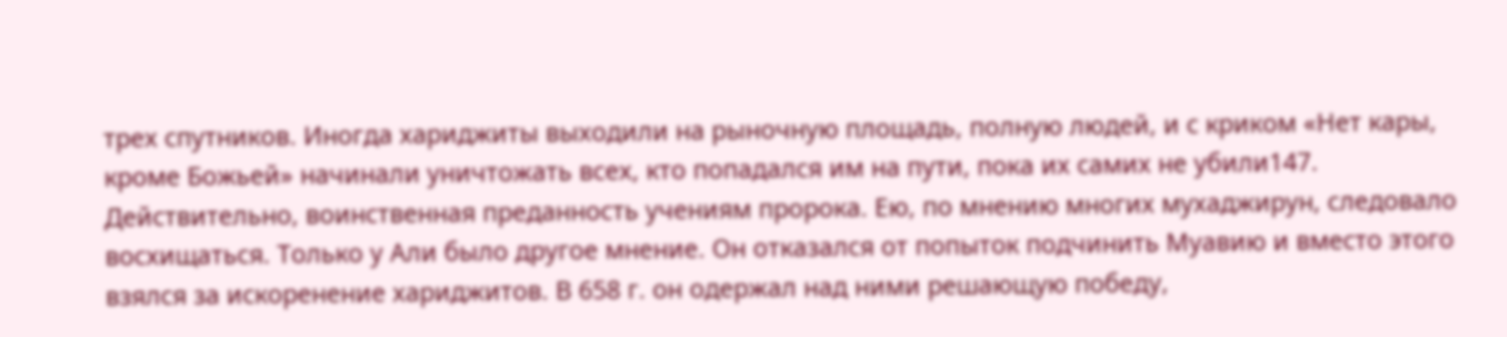трех спутников. Иногда хариджиты выходили на рыночную площадь, полную людей, и с криком «Нет кары, кроме Божьей» начинали уничтожать всех, кто попадался им на пути, пока их самих не убили147. Действительно, воинственная преданность учениям пророка. Ею, по мнению многих мухаджирун, следовало восхищаться. Только у Али было другое мнение. Он отказался от попыток подчинить Муавию и вместо этого взялся за искоренение хариджитов. В 658 г. он одержал над ними решающую победу,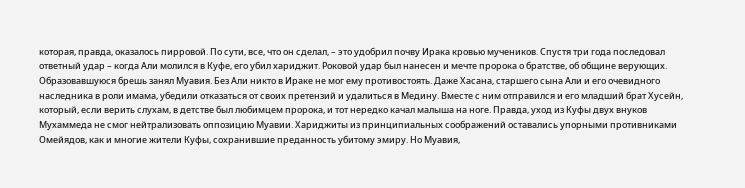которая, правда, оказалось пирровой. По сути, все, что он сделал, – это удобрил почву Ирака кровью мучеников. Спустя три года последовал ответный удар – когда Али молился в Куфе, его убил хариджит. Роковой удар был нанесен и мечте пророка о братстве, об общине верующих.
Образовавшуюся брешь занял Муавия. Без Али никто в Ираке не мог ему противостоять. Даже Хасана, старшего сына Али и его очевидного наследника в роли имама, убедили отказаться от своих претензий и удалиться в Медину. Вместе с ним отправился и его младший брат Хусейн, который, если верить слухам, в детстве был любимцем пророка, и тот нередко качал малыша на ноге. Правда, уход из Куфы двух внуков Мухаммеда не смог нейтрализовать оппозицию Муавии. Хариджиты из принципиальных соображений оставались упорными противниками Омейядов, как и многие жители Куфы, сохранившие преданность убитому эмиру. Но Муавия,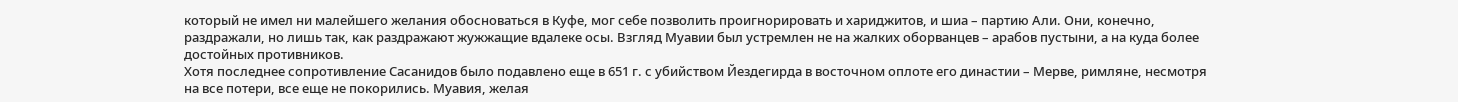который не имел ни малейшего желания обосноваться в Куфе, мог себе позволить проигнорировать и хариджитов, и шиа – партию Али. Они, конечно, раздражали, но лишь так, как раздражают жужжащие вдалеке осы. Взгляд Муавии был устремлен не на жалких оборванцев – арабов пустыни, а на куда более достойных противников.
Хотя последнее сопротивление Сасанидов было подавлено еще в 651 г. с убийством Йездегирда в восточном оплоте его династии – Мерве, римляне, несмотря на все потери, все еще не покорились. Муавия, желая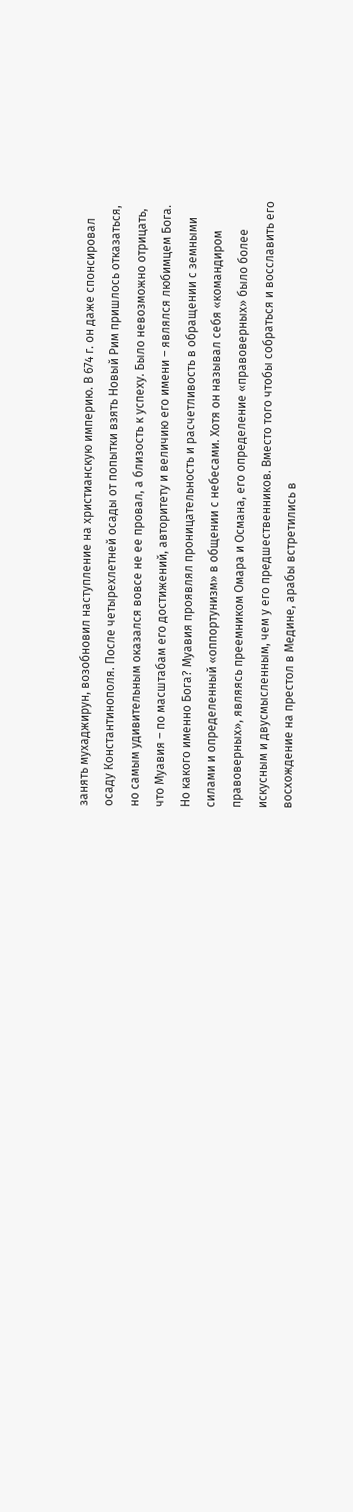занять мухаджирун, возобновил наступление на христианскую империю. В 674 г. он даже спонсировал осаду Константинополя. После четырехлетней осады от попытки взять Новый Рим пришлось отказаться, но самым удивительным оказался вовсе не ее провал, а близость к успеху. Было невозможно отрицать, что Муавия – по масштабам его достижений, авторитету и величию его имени – являлся любимцем Бога.
Но какого именно Бога? Муавия проявлял проницательность и расчетливость в обращении с земными силами и определенный «оппортунизм» в общении с небесами. Хотя он называл себя «командиром правоверных», являясь преемником Омара и Османа, его определение «правоверных» было более искусным и двусмысленным, чем у его предшественников. Вместо того чтобы собраться и восславить его восхождение на престол в Медине, арабы встретились в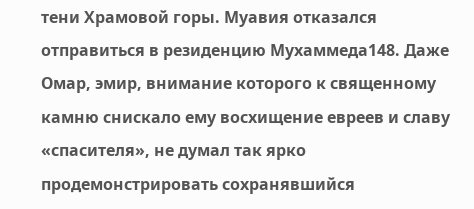тени Храмовой горы. Муавия отказался отправиться в резиденцию Мухаммеда148. Даже Омар, эмир, внимание которого к священному камню снискало ему восхищение евреев и славу «спасителя», не думал так ярко продемонстрировать сохранявшийся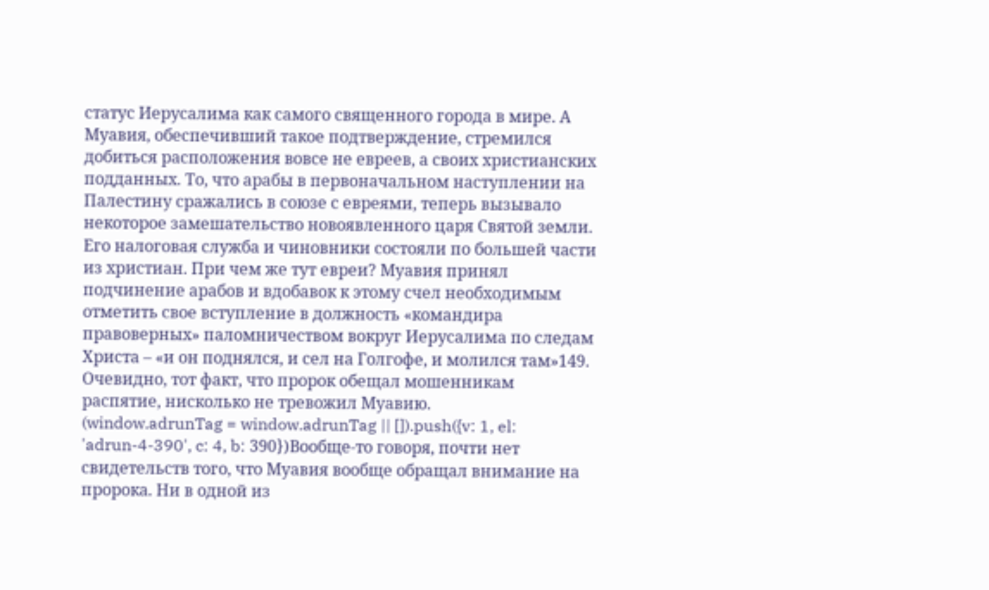статус Иерусалима как самого священного города в мире. А Муавия, обеспечивший такое подтверждение, стремился добиться расположения вовсе не евреев, а своих христианских подданных. То, что арабы в первоначальном наступлении на Палестину сражались в союзе с евреями, теперь вызывало некоторое замешательство новоявленного царя Святой земли. Его налоговая служба и чиновники состояли по большей части из христиан. При чем же тут евреи? Муавия принял подчинение арабов и вдобавок к этому счел необходимым отметить свое вступление в должность «командира правоверных» паломничеством вокруг Иерусалима по следам Христа – «и он поднялся, и сел на Голгофе, и молился там»149. Очевидно, тот факт, что пророк обещал мошенникам распятие, нисколько не тревожил Муавию.
(window.adrunTag = window.adrunTag || []).push({v: 1, el: 'adrun-4-390', c: 4, b: 390})Вообще-то говоря, почти нет свидетельств того, что Муавия вообще обращал внимание на пророка. Ни в одной из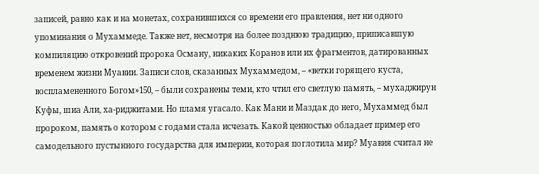записей, равно как и на монетах, сохранившихся со времени его правления, нет ни одного упоминания о Мухаммеде. Также нет, несмотря на более позднюю традицию, приписавшую компиляцию откровений пророка Осману, никаких Коранов или их фрагментов, датированных временем жизни Муавии. Записи слов, сказанных Мухаммедом, – «ветки горящего куста, воспламененного Богом»150, – были сохранены теми, кто чтил его светлую память, – мухаджирун Куфы, шиа Али, ха-риджитами. Но пламя угасало. Как Мани и Маздак до него, Мухаммед был пророком, память о котором с годами стала исчезать. Какой ценностью обладает пример его самодельного пустынного государства для империи, которая поглотила мир? Муавия считал не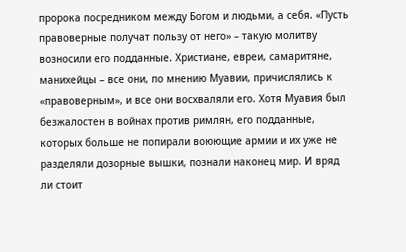пророка посредником между Богом и людьми, а себя. «Пусть правоверные получат пользу от него» – такую молитву возносили его подданные. Христиане, евреи, самаритяне, манихейцы – все они, по мнению Муавии, причислялись к «правоверным», и все они восхваляли его. Хотя Муавия был безжалостен в войнах против римлян, его подданные, которых больше не попирали воюющие армии и их уже не разделяли дозорные вышки, познали наконец мир. И вряд ли стоит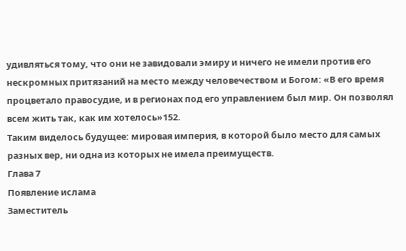удивляться тому, что они не завидовали эмиру и ничего не имели против его нескромных притязаний на место между человечеством и Богом: «В его время процветало правосудие, и в регионах под его управлением был мир. Он позволял всем жить так, как им хотелось»152.
Таким виделось будущее: мировая империя, в которой было место для самых разных вер, ни одна из которых не имела преимуществ.
Глава 7
Появление ислама
Заместитель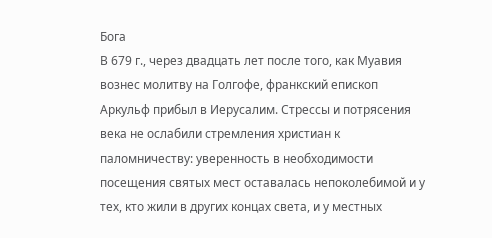Бога
В 679 г., через двадцать лет после того, как Муавия вознес молитву на Голгофе, франкский епископ Аркульф прибыл в Иерусалим. Стрессы и потрясения века не ослабили стремления христиан к паломничеству: уверенность в необходимости посещения святых мест оставалась непоколебимой и у тех, кто жили в других концах света, и у местных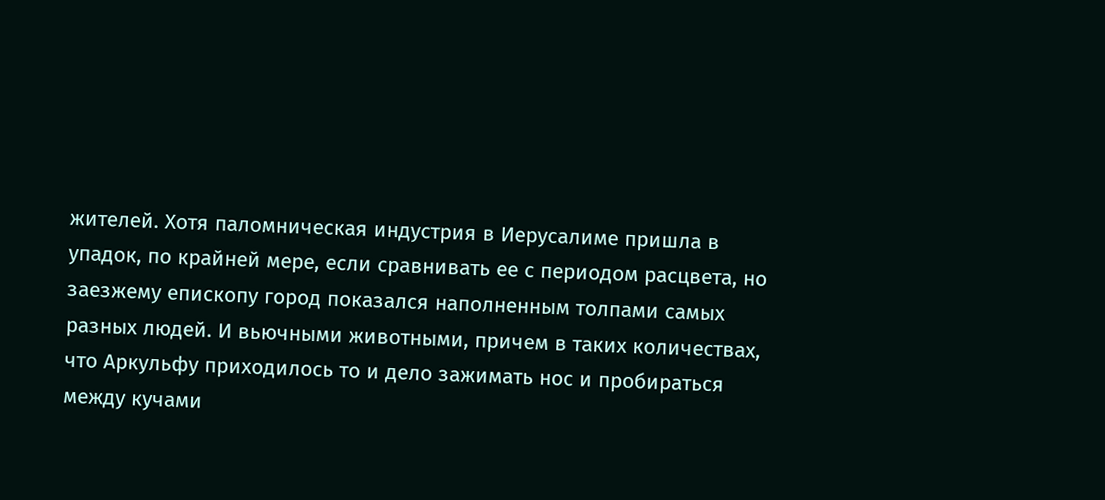жителей. Хотя паломническая индустрия в Иерусалиме пришла в упадок, по крайней мере, если сравнивать ее с периодом расцвета, но заезжему епископу город показался наполненным толпами самых разных людей. И вьючными животными, причем в таких количествах, что Аркульфу приходилось то и дело зажимать нос и пробираться между кучами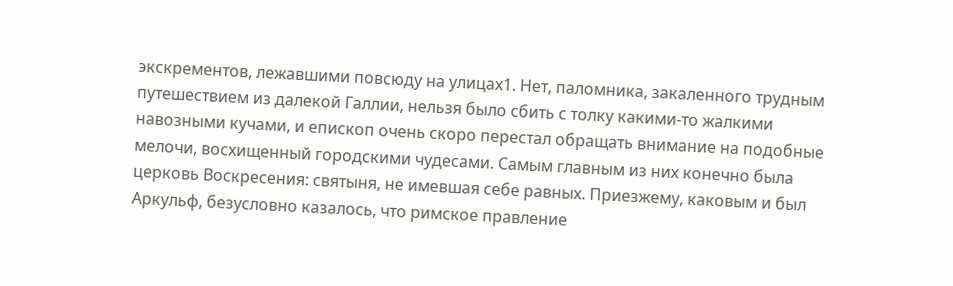экскрементов, лежавшими повсюду на улицах1. Нет, паломника, закаленного трудным путешествием из далекой Галлии, нельзя было сбить с толку какими-то жалкими навозными кучами, и епископ очень скоро перестал обращать внимание на подобные мелочи, восхищенный городскими чудесами. Самым главным из них конечно была церковь Воскресения: святыня, не имевшая себе равных. Приезжему, каковым и был Аркульф, безусловно казалось, что римское правление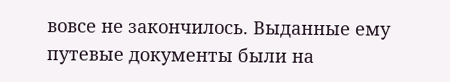вовсе не закончилось. Выданные ему путевые документы были на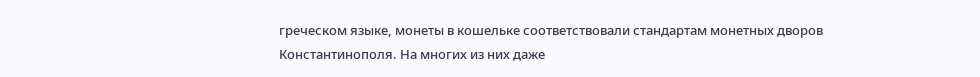греческом языке, монеты в кошельке соответствовали стандартам монетных дворов Константинополя. На многих из них даже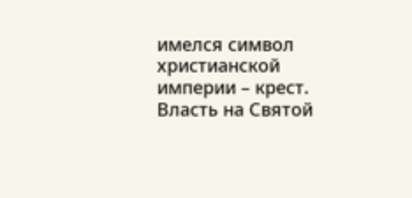имелся символ христианской империи – крест. Власть на Святой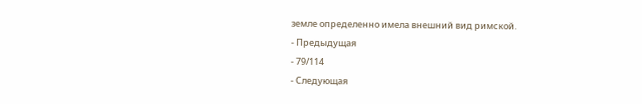земле определенно имела внешний вид римской.
- Предыдущая
- 79/114
- Следующая